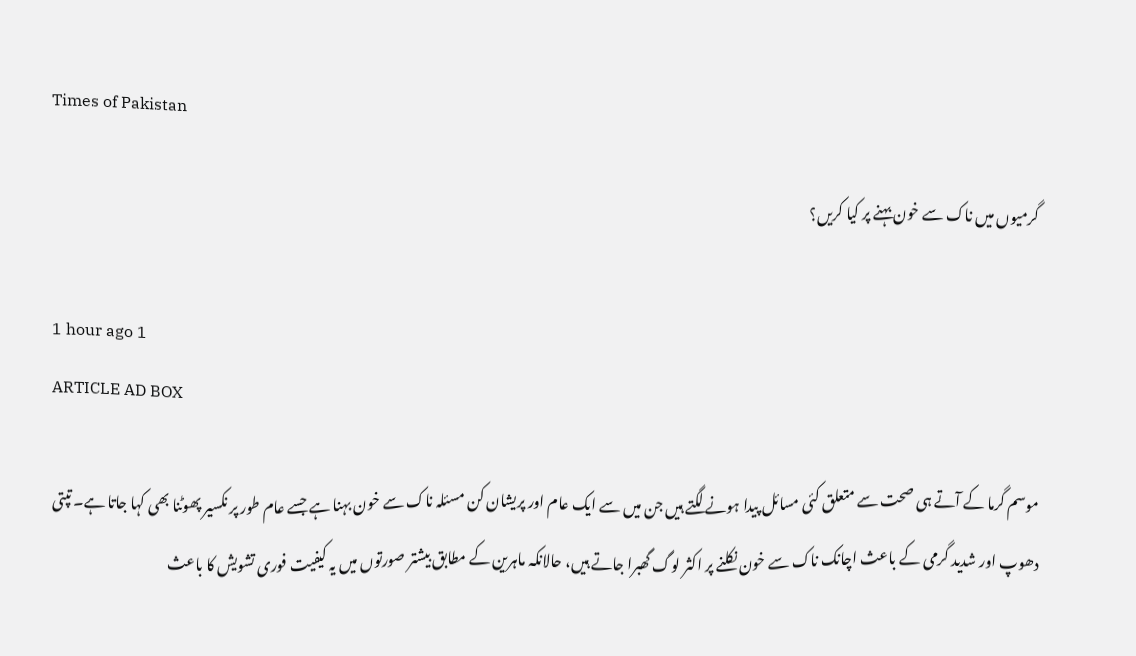Times of Pakistan

گرمیوں میں ناک سے خون بہنے پر کیا کریں؟

1 hour ago 1
ARTICLE AD BOX

موسم گرما کے آتے ہی صحت سے متعلق کئی مسائل پیدا ہونے لگتے ہیں جن میں سے ایک عام اور پریشان کن مسئلہ ناک سے خون بہنا ہے جسے عام طور پر نکسیر پھوٹنا بھی کہا جاتا ہے۔ تپتی دھوپ اور شدید گرمی کے باعث اچانک ناک سے خون نکلنے پر اکثر لوگ گھبرا جاتے ہیں، حالانکہ ماہرین کے مطابق بیشتر صورتوں میں یہ کیفیت فوری تشویش کا باعث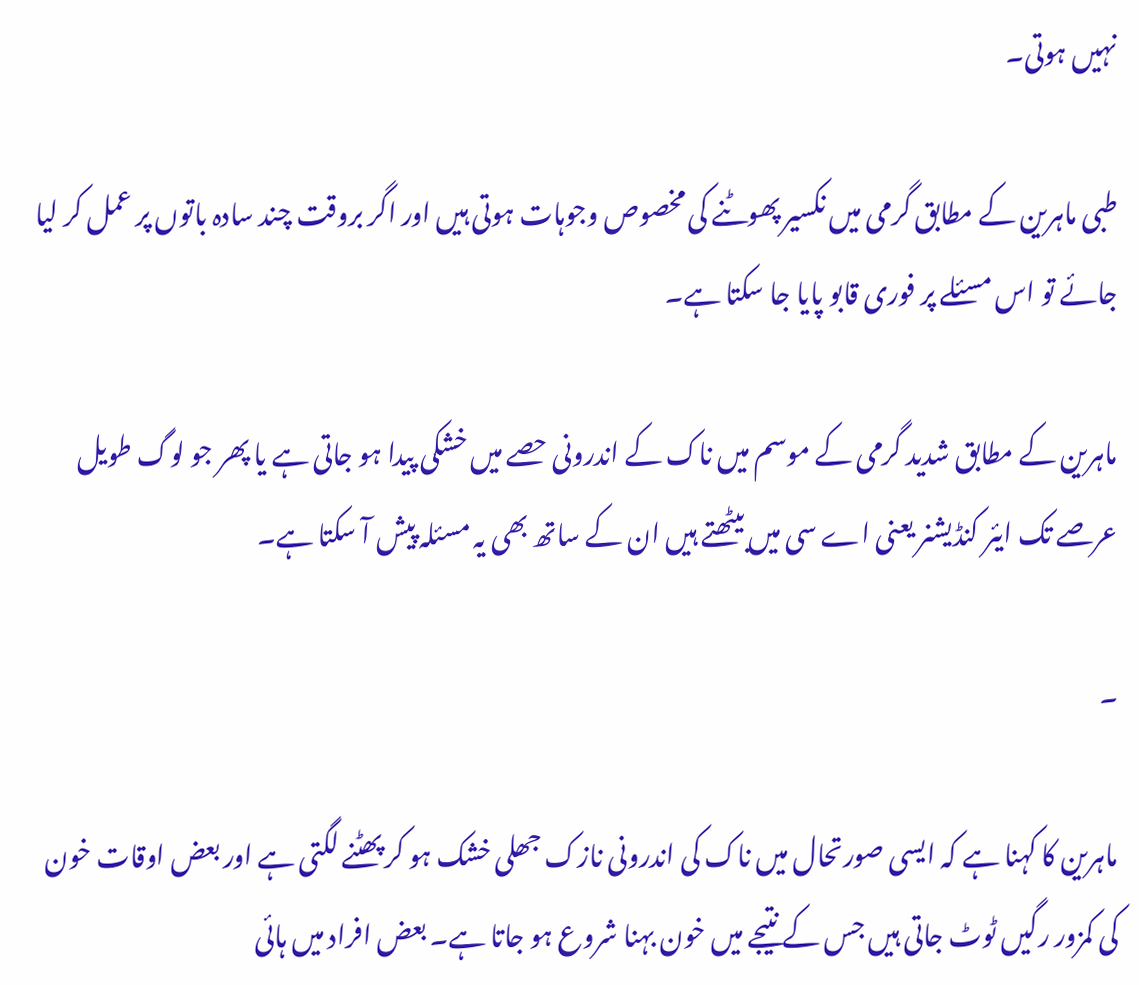نہیں ہوتی۔

طبی ماہرین کے مطابق گرمی میں نکسیر پھوٹنے کی مخصوص وجوہات ہوتی ہیں اور اگر بروقت چند سادہ باتوں پر عمل کر لیا جائے تو اس مسئلے پر فوری قابو پایا جا سکتا ہے۔

ماہرین کے مطابق شدید گرمی کے موسم میں ناک کے اندرونی حصے میں خشکی پیدا ہو جاتی ہے یا پھر جو لوگ طویل عرصے تک ایئر کنڈیشنر یعنی اے سی میں بیٹھتے ہیں ان کے ساتھ بھی یہ مسئلہ پیش آ سکتا ہے۔

۔

ماہرین کا کہنا ہے کہ ایسی صورتحال میں ناک کی اندرونی نازک جھلی خشک ہو کر پھٹنے لگتی ہے اور بعض اوقات خون کی کمزور رگیں ٹوٹ جاتی ہیں جس کے نتیجے میں خون بہنا شروع ہو جاتا ہے۔ بعض افراد میں ہائی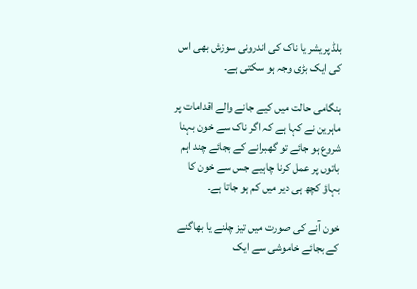بلڈ پریشر یا ناک کی اندرونی سوزش بھی اس کی ایک بڑی وجہ ہو سکتی ہے۔

ہنگامی حالت میں کیے جانے والے اقدامات پر ماہرین نے کہا ہے کہ اگر ناک سے خون بہنا شروع ہو جائے تو گھبرانے کے بجائے چند اہم باتوں پر عمل کرنا چاہیے جس سے خون کا بہاؤ کچھ ہی دیر میں کم ہو جاتا ہے۔

خون آنے کی صورت میں تیز چلنے یا بھاگنے کے بجائے خاموشی سے ایک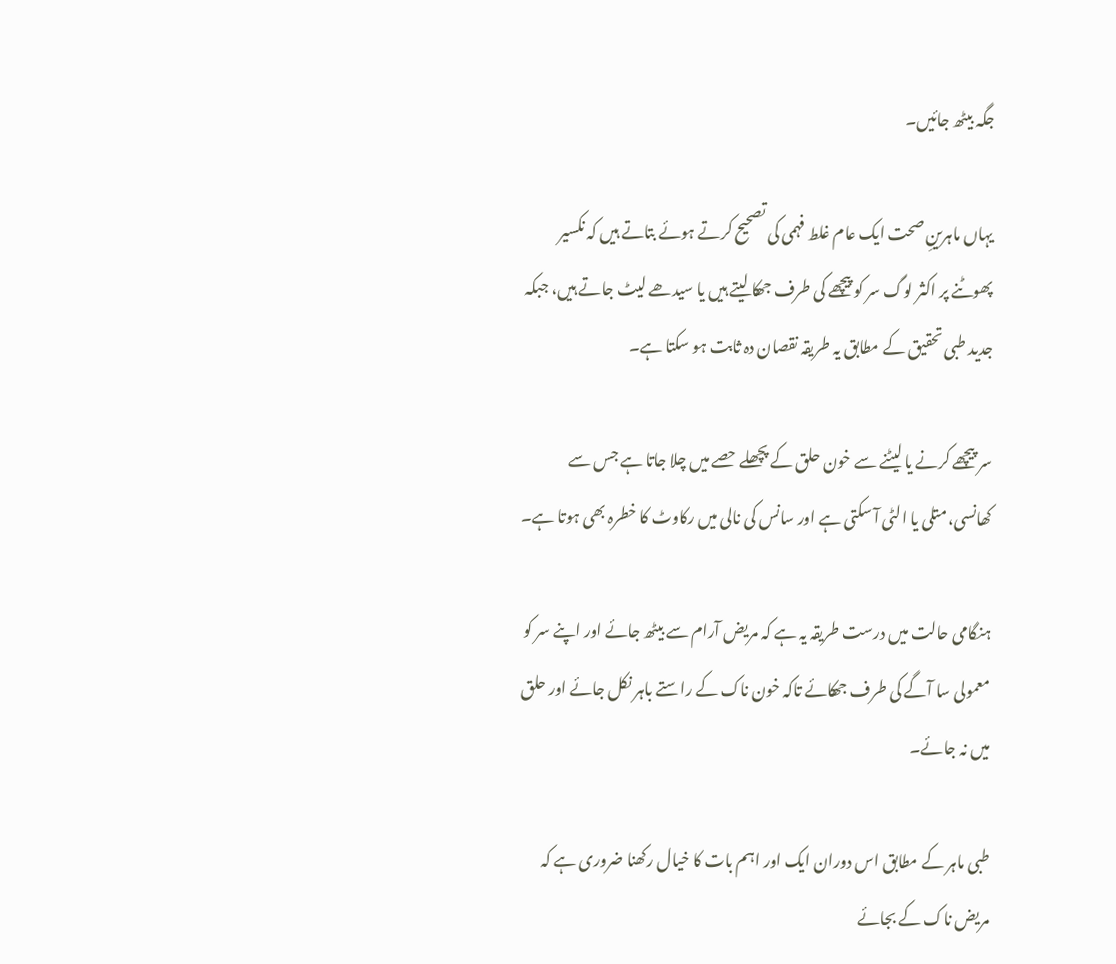جگہ بیٹھ جائیں۔

یہاں ماہرینِ صحت ایک عام غلط فہمی کی تصحیح کرتے ہوئے بتاتے ہیں کہ نکسیر پھوٹنے پر اکثر لوگ سر کو پیچھے کی طرف جھکا لیتے ہیں یا سیدھے لیٹ جاتے ہیں، جبکہ جدید طبی تحقیق کے مطابق یہ طریقہ نقصان دہ ثابت ہو سکتا ہے۔

سر پیچھے کرنے یا لیٹنے سے خون حلق کے پچھلے حصے میں چلا جاتا ہے جس سے کھانسی، متلی یا الٹی آ سکتی ہے اور سانس کی نالی میں رکاوٹ کا خطرہ بھی ہوتا ہے۔

ہنگامی حالت میں درست طریقہ یہ ہے کہ مریض آرام سے بیٹھ جائے اور اپنے سر کو معمولی سا آگے کی طرف جھکائے تاکہ خون ناک کے راستے باہر نکل جائے اور حلق میں نہ جائے۔

طبی ماہر کے مطابق اس دوران ایک اور اہم بات کا خیال رکھنا ضروری ہے کہ مریض ناک کے بجائے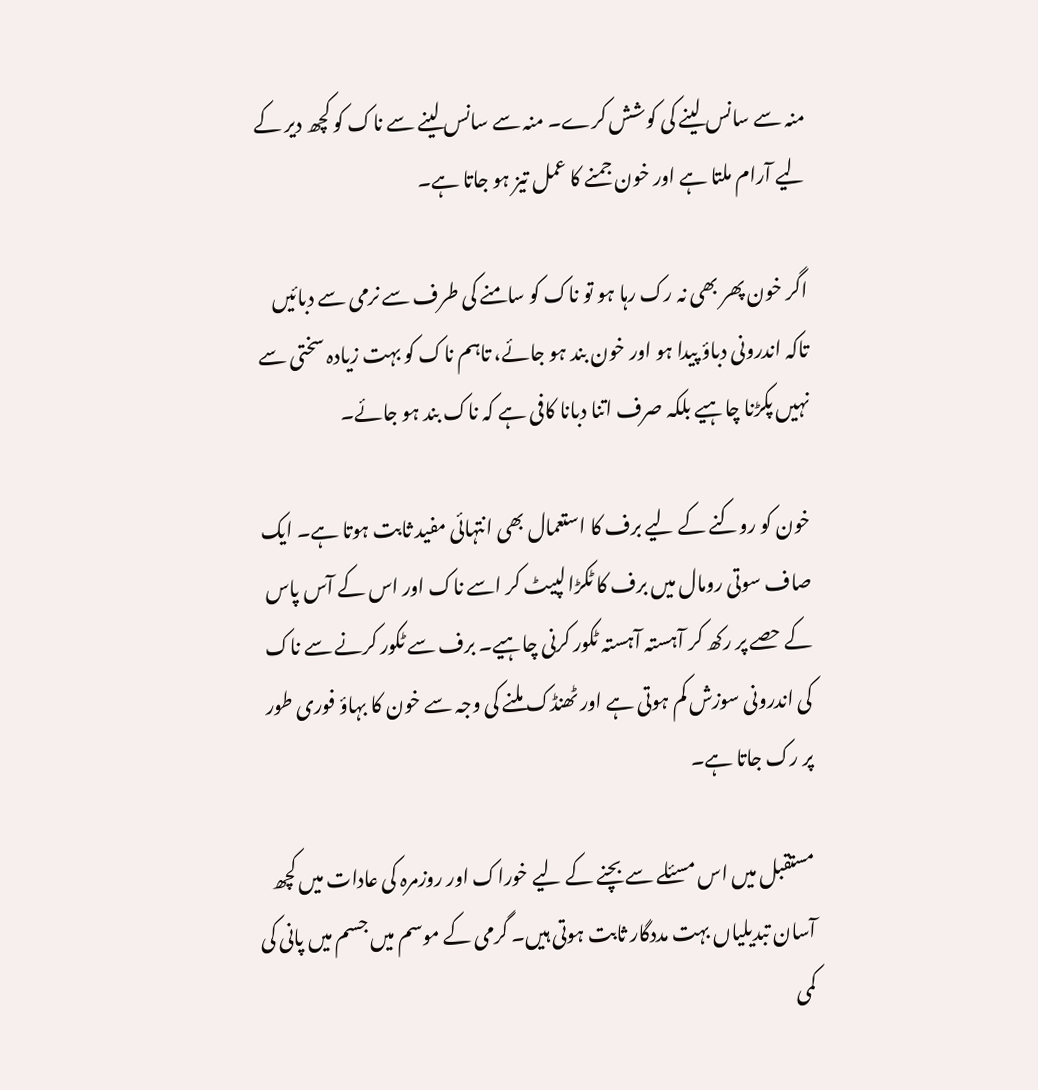منہ سے سانس لینے کی کوشش کرے۔ منہ سے سانس لینے سے ناک کو کچھ دیر کے لیے آرام ملتا ہے اور خون جمنے کا عمل تیز ہو جاتا ہے۔

اگر خون پھر بھی نہ رک رہا ہو تو ناک کو سامنے کی طرف سے نرمی سے دبائیں تاکہ اندرونی دباؤ پیدا ہو اور خون بند ہو جائے، تاہم ناک کو بہت زیادہ سختی سے نہیں پکڑنا چاہیے بلکہ صرف اتنا دبانا کافی ہے کہ ناک بند ہو جائے۔

خون کو روکنے کے لیے برف کا استعمال بھی انتہائی مفید ثابت ہوتا ہے۔ ایک صاف سوتی رومال میں برف کا ٹکڑا لپیٹ کر اسے ناک اور اس کے آس پاس کے حصے پر رکھ کر آہستہ آہستہ ٹکور کرنی چاہیے۔ برف سے ٹکور کرنے سے ناک کی اندرونی سوزش کم ہوتی ہے اور ٹھنڈک ملنے کی وجہ سے خون کا بہاؤ فوری طور پر رک جاتا ہے۔

مستقبل میں اس مسئلے سے بچنے کے لیے خوراک اور روزمرہ کی عادات میں کچھ آسان تبدیلیاں بہت مددگار ثابت ہوتی ہیں۔ گرمی کے موسم میں جسم میں پانی کی کمی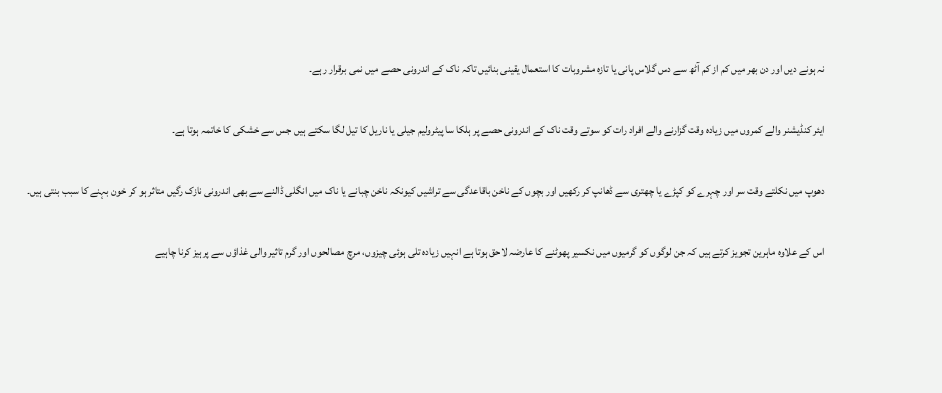نہ ہونے دیں اور دن بھر میں کم از کم آٹھ سے دس گلاس پانی یا تازہ مشروبات کا استعمال یقینی بنائیں تاکہ ناک کے اندرونی حصے میں نمی برقرار رہے۔

ایئر کنڈیشنر والے کمروں میں زیادہ وقت گزارنے والے افراد رات کو سوتے وقت ناک کے اندرونی حصے پر ہلکا سا پیٹرولیم جیلی یا ناریل کا تیل لگا سکتے ہیں جس سے خشکی کا خاتمہ ہوتا ہے۔

دھوپ میں نکلتے وقت سر اور چہرے کو کپڑے یا چھتری سے ڈھانپ کر رکھیں اور بچوں کے ناخن باقاعدگی سے تراشیں کیونکہ ناخن چبانے یا ناک میں انگلی ڈالنے سے بھی اندرونی نازک رگیں متاثر ہو کر خون بہنے کا سبب بنتی ہیں۔

اس کے علاوہ ماہرین تجویز کرتے ہیں کہ جن لوگوں کو گرمیوں میں نکسیر پھوٹنے کا عارضہ لاحق ہوتا ہے انہیں زیادہ تلی ہوئی چیزوں، مرچ مصالحوں اور گرم تاثیر والی غذاؤں سے پرہیز کرنا چاہیے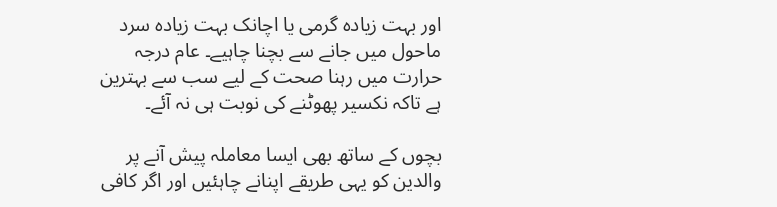اور بہت زیادہ گرمی یا اچانک بہت زیادہ سرد ماحول میں جانے سے بچنا چاہیے۔ عام درجہ حرارت میں رہنا صحت کے لیے سب سے بہترین ہے تاکہ نکسیر پھوٹنے کی نوبت ہی نہ آئے۔

بچوں کے ساتھ بھی ایسا معاملہ پیش آنے پر والدین کو یہی طریقے اپنانے چاہئیں اور اگر کافی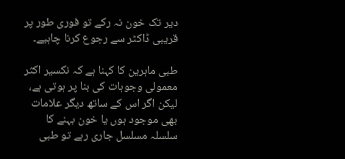دیر تک خون نہ رکے تو فوری طور پر قریبی ڈاکٹر سے رجوع کرنا چاہیے۔

طبی ماہرین کا کہنا ہے کہ نکسیر اکثر معمولی وجوہات کی بنا پر ہوتی ہے، لیکن اگر اس کے ساتھ دیگر علامات بھی موجود ہوں یا خون بہنے کا سلسلہ مسلسل جاری رہے تو طبی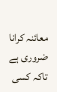معائنہ کرانا ضروری ہے تاکہ کسی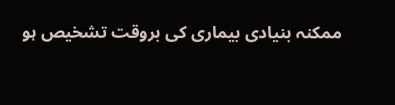ممکنہ بنیادی بیماری کی بروقت تشخیص ہو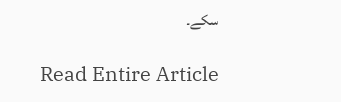سکے۔

Read Entire Article